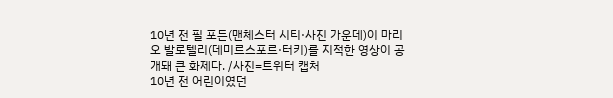10년 전 필 포든(맨체스터 시티·사진 가운데)이 마리오 발로텔리(데미르스포르·터키)를 지적한 영상이 공개돼 큰 화제다. /사진=트위터 캡처
10년 전 어린이였던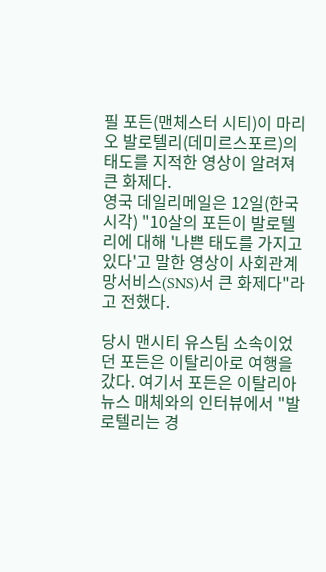필 포든(맨체스터 시티)이 마리오 발로텔리(데미르스포르)의 태도를 지적한 영상이 알려져 큰 화제다.
영국 데일리메일은 12일(한국시각) "10살의 포든이 발로텔리에 대해 '나쁜 태도를 가지고 있다'고 말한 영상이 사회관계망서비스(SNS)서 큰 화제다"라고 전했다.

당시 맨시티 유스팀 소속이었던 포든은 이탈리아로 여행을 갔다. 여기서 포든은 이탈리아 뉴스 매체와의 인터뷰에서 "발로텔리는 경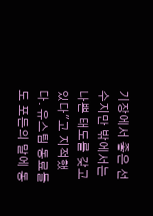기장에서 좋은 선수지만 밖에서는 나쁜 태도를 갖고 있다"고 지적했다. 유스팀 동료들도 포든의 말에 동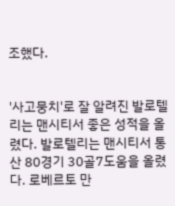조했다.


'사고뭉치'로 잘 알려진 발로텔리는 맨시티서 좋은 성적을 올렸다. 발로텔리는 맨시티서 통산 80경기 30골7도움을 올렸다. 로베르토 만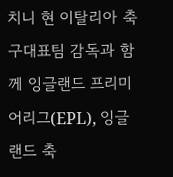치니 현 이탈리아 축구대표팀 감독과 함께 잉글랜드 프리미어리그(EPL), 잉글랜드 축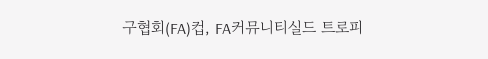구협회(FA)컵, FA커뮤니티실드 트로피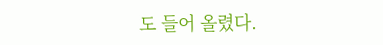도 들어 올렸다.